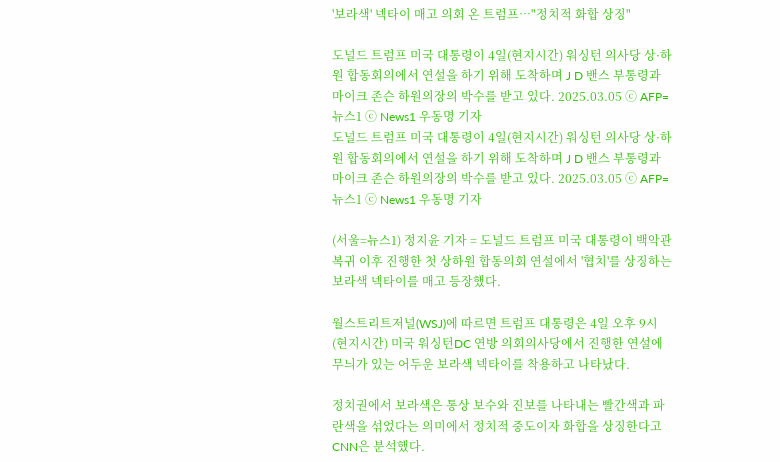'보라색' 넥타이 매고 의회 온 트럼프…"정치적 화합 상징"

도널드 트럼프 미국 대통령이 4일(현지시간) 워싱턴 의사당 상·하원 합동회의에서 연설을 하기 위해 도착하며 J D 밴스 부통령과 마이크 존슨 하원의장의 박수를 받고 있다. 2025.03.05 ⓒ AFP=뉴스1 ⓒ News1 우동명 기자
도널드 트럼프 미국 대통령이 4일(현지시간) 워싱턴 의사당 상·하원 합동회의에서 연설을 하기 위해 도착하며 J D 밴스 부통령과 마이크 존슨 하원의장의 박수를 받고 있다. 2025.03.05 ⓒ AFP=뉴스1 ⓒ News1 우동명 기자

(서울=뉴스1) 정지윤 기자 = 도널드 트럼프 미국 대통령이 백악관 복귀 이후 진행한 첫 상하원 합동의회 연설에서 '협치'를 상징하는 보라색 넥타이를 매고 등장했다.

월스트리트저널(WSJ)에 따르면 트럼프 대통령은 4일 오후 9시(현지시간) 미국 워싱턴DC 연방 의회의사당에서 진행한 연설에 무늬가 있는 어두운 보라색 넥타이를 착용하고 나타났다.

정치권에서 보라색은 통상 보수와 진보를 나타내는 빨간색과 파란색을 섞었다는 의미에서 정치적 중도이자 화합을 상징한다고 CNN은 분석했다.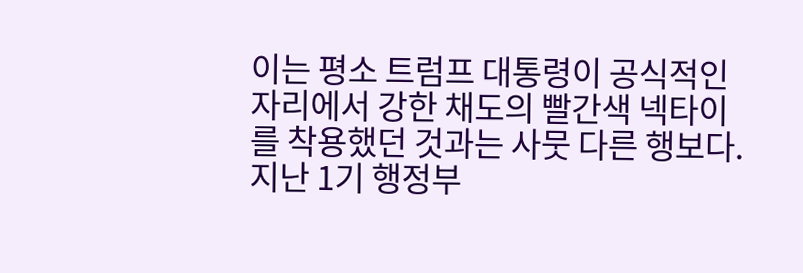이는 평소 트럼프 대통령이 공식적인 자리에서 강한 채도의 빨간색 넥타이를 착용했던 것과는 사뭇 다른 행보다. 지난 1기 행정부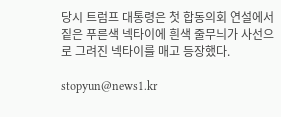당시 트럼프 대통령은 첫 합동의회 연설에서 짙은 푸른색 넥타이에 흰색 줄무늬가 사선으로 그려진 넥타이를 매고 등장했다.

stopyun@news1.kr